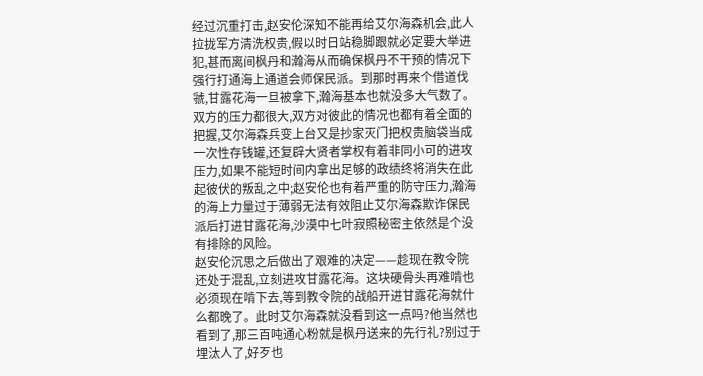经过沉重打击,赵安伦深知不能再给艾尔海森机会,此人拉拢军方清洗权贵,假以时日站稳脚跟就必定要大举进犯,甚而离间枫丹和瀚海从而确保枫丹不干预的情况下强行打通海上通道会师保民派。到那时再来个借道伐虢,甘露花海一旦被拿下,瀚海基本也就没多大气数了。双方的压力都很大,双方对彼此的情况也都有着全面的把握,艾尔海森兵变上台又是抄家灭门把权贵脑袋当成一次性存钱罐,还复辟大贤者掌权有着非同小可的进攻压力,如果不能短时间内拿出足够的政绩终将消失在此起彼伏的叛乱之中;赵安伦也有着严重的防守压力,瀚海的海上力量过于薄弱无法有效阻止艾尔海森欺诈保民派后打进甘露花海,沙漠中七叶寂照秘密主依然是个没有排除的风险。
赵安伦沉思之后做出了艰难的决定——趁现在教令院还处于混乱,立刻进攻甘露花海。这块硬骨头再难啃也必须现在啃下去,等到教令院的战船开进甘露花海就什么都晚了。此时艾尔海森就没看到这一点吗?他当然也看到了,那三百吨通心粉就是枫丹送来的先行礼?别过于埋汰人了,好歹也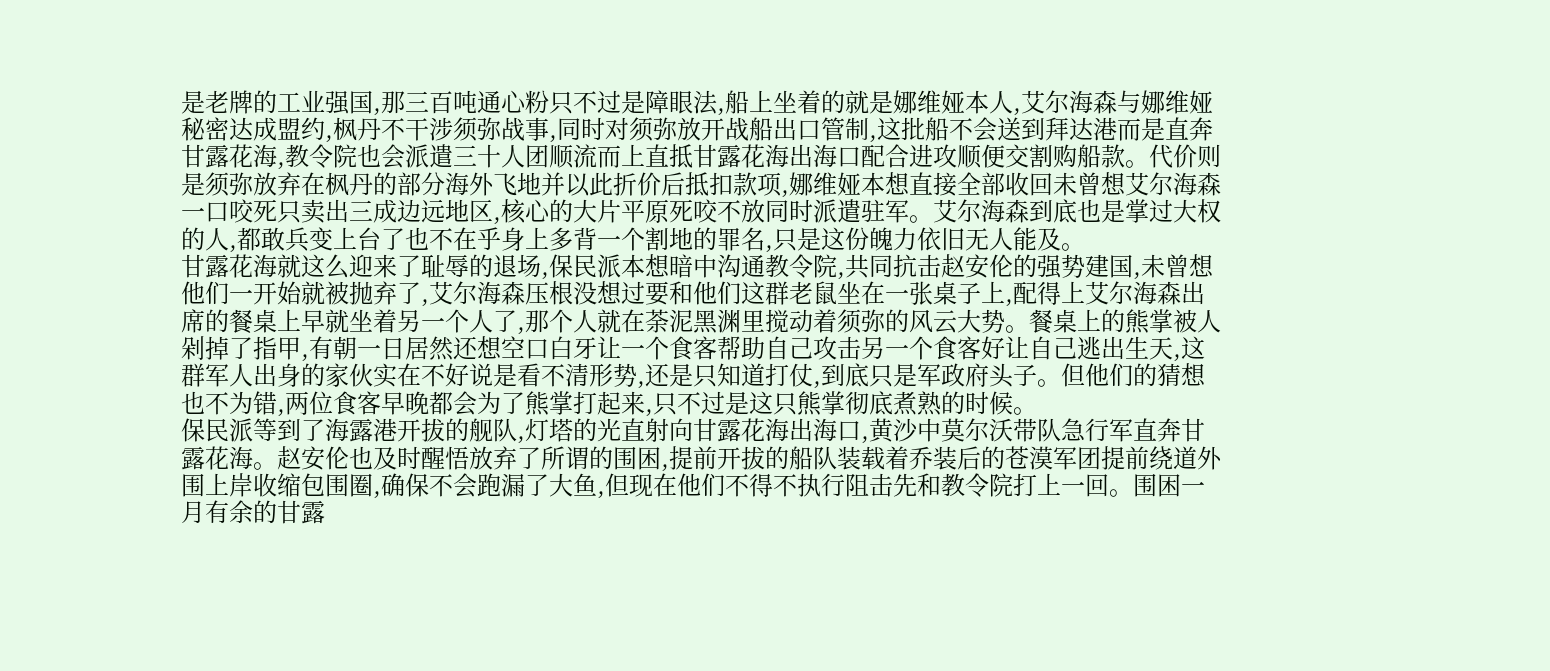是老牌的工业强国,那三百吨通心粉只不过是障眼法,船上坐着的就是娜维娅本人,艾尔海森与娜维娅秘密达成盟约,枫丹不干涉须弥战事,同时对须弥放开战船出口管制,这批船不会送到拜达港而是直奔甘露花海,教令院也会派遣三十人团顺流而上直抵甘露花海出海口配合进攻顺便交割购船款。代价则是须弥放弃在枫丹的部分海外飞地并以此折价后抵扣款项,娜维娅本想直接全部收回未曾想艾尔海森一口咬死只卖出三成边远地区,核心的大片平原死咬不放同时派遣驻军。艾尔海森到底也是掌过大权的人,都敢兵变上台了也不在乎身上多背一个割地的罪名,只是这份魄力依旧无人能及。
甘露花海就这么迎来了耻辱的退场,保民派本想暗中沟通教令院,共同抗击赵安伦的强势建国,未曾想他们一开始就被抛弃了,艾尔海森压根没想过要和他们这群老鼠坐在一张桌子上,配得上艾尔海森出席的餐桌上早就坐着另一个人了,那个人就在荼泥黑渊里搅动着须弥的风云大势。餐桌上的熊掌被人剁掉了指甲,有朝一日居然还想空口白牙让一个食客帮助自己攻击另一个食客好让自己逃出生天,这群军人出身的家伙实在不好说是看不清形势,还是只知道打仗,到底只是军政府头子。但他们的猜想也不为错,两位食客早晚都会为了熊掌打起来,只不过是这只熊掌彻底煮熟的时候。
保民派等到了海露港开拔的舰队,灯塔的光直射向甘露花海出海口,黄沙中莫尔沃带队急行军直奔甘露花海。赵安伦也及时醒悟放弃了所谓的围困,提前开拔的船队装载着乔装后的苍漠军团提前绕道外围上岸收缩包围圈,确保不会跑漏了大鱼,但现在他们不得不执行阻击先和教令院打上一回。围困一月有余的甘露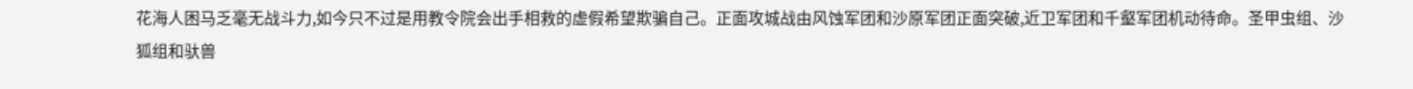花海人困马乏毫无战斗力,如今只不过是用教令院会出手相救的虚假希望欺骗自己。正面攻城战由风蚀军团和沙原军团正面突破,近卫军团和千壑军团机动待命。圣甲虫组、沙狐组和驮兽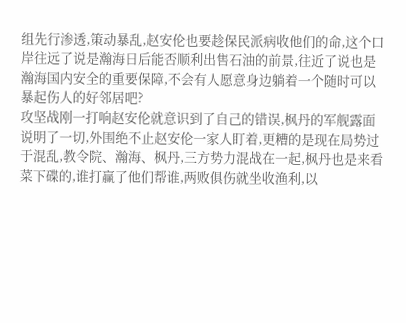组先行渗透,策动暴乱,赵安伦也要趁保民派病收他们的命,这个口岸往远了说是瀚海日后能否顺利出售石油的前景,往近了说也是瀚海国内安全的重要保障,不会有人愿意身边躺着一个随时可以暴起伤人的好邻居吧?
攻坚战刚一打响赵安伦就意识到了自己的错误,枫丹的军舰露面说明了一切,外围绝不止赵安伦一家人盯着,更糟的是现在局势过于混乱,教令院、瀚海、枫丹,三方势力混战在一起,枫丹也是来看菜下碟的,谁打赢了他们帮谁,两败俱伤就坐收渔利,以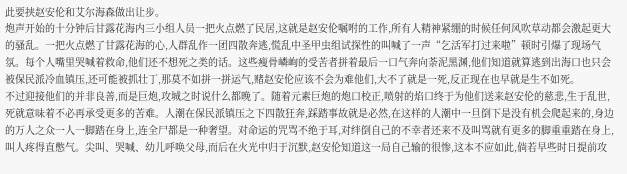此要挟赵安伦和艾尔海森做出让步。
炮声开始的十分钟后甘露花海内三小组人员一把火点燃了民居,这就是赵安伦嘱咐的工作,所有人精神紧绷的时候任何风吹草动都会激起更大的骚乱。一把火点燃了甘露花海的心,人群乱作一团四散奔逃,慌乱中圣甲虫组试探性的叫喊了一声“乞活军打过来啦”顿时引爆了现场气氛。每个人嘴里哭喊着救命,他们还不想死之类的话。这些瘦骨嶙峋的受苦者拼着最后一口气奔向荼泥黑渊,他们知道就算逃到出海口也只会被保民派冷血镇压,还可能被抓壮丁,那莫不如拼一拼运气,赌赵安伦应该不会为难他们,大不了就是一死,反正现在也早就是生不如死。
不过迎接他们的并非良善,而是巨炮,攻城之时说什么都晚了。随着元素巨炮的炮口校正,喷射的焰口终于为他们送来赵安伦的慈悲,生于乱世,死就意味着不必再承受更多的苦难。人潮在保民派镇压之下四散狂奔,踩踏事故就是必然,在这样的人潮中一旦倒下是没有机会爬起来的,身边的万人之众一人一脚踏在身上,连全尸都是一种奢望。对命运的咒骂不绝于耳,对绊倒自己的不幸者还来不及叫骂就有更多的脚重重踏在身上,叫人疼得直憋气。尖叫、哭喊、幼儿呼唤父母,而后在火光中归于沉默,赵安伦知道这一局自己输的很惨,这本不应如此,倘若早些时日提前攻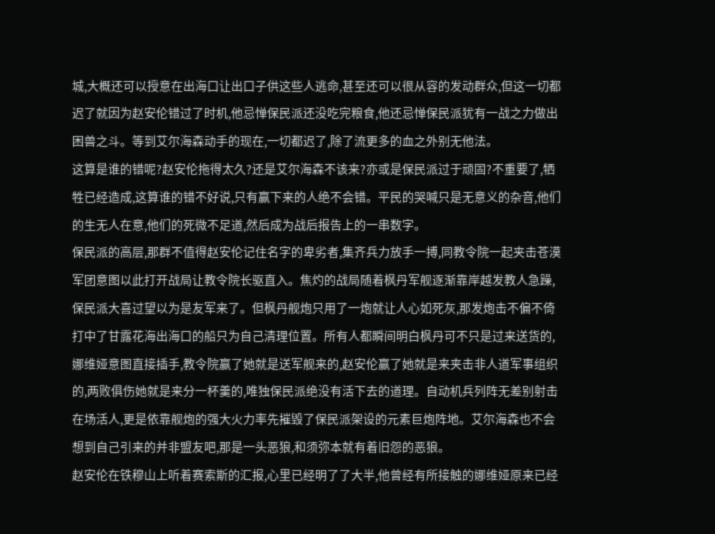城,大概还可以授意在出海口让出口子供这些人逃命,甚至还可以很从容的发动群众,但这一切都迟了就因为赵安伦错过了时机,他忌惮保民派还没吃完粮食,他还忌惮保民派犹有一战之力做出困兽之斗。等到艾尔海森动手的现在,一切都迟了,除了流更多的血之外别无他法。
这算是谁的错呢?赵安伦拖得太久?还是艾尔海森不该来?亦或是保民派过于顽固?不重要了,牺牲已经造成,这算谁的错不好说,只有赢下来的人绝不会错。平民的哭喊只是无意义的杂音,他们的生无人在意,他们的死微不足道,然后成为战后报告上的一串数字。
保民派的高层,那群不值得赵安伦记住名字的卑劣者,集齐兵力放手一搏,同教令院一起夹击苍漠军团意图以此打开战局让教令院长驱直入。焦灼的战局随着枫丹军舰逐渐靠岸越发教人急躁,保民派大喜过望以为是友军来了。但枫丹舰炮只用了一炮就让人心如死灰,那发炮击不偏不倚打中了甘露花海出海口的船只为自己清理位置。所有人都瞬间明白枫丹可不只是过来送货的,娜维娅意图直接插手,教令院赢了她就是送军舰来的,赵安伦赢了她就是来夹击非人道军事组织的,两败俱伤她就是来分一杯羹的,唯独保民派绝没有活下去的道理。自动机兵列阵无差别射击在场活人,更是依靠舰炮的强大火力率先摧毁了保民派架设的元素巨炮阵地。艾尔海森也不会想到自己引来的并非盟友吧,那是一头恶狼,和须弥本就有着旧怨的恶狼。
赵安伦在铁穆山上听着赛索斯的汇报,心里已经明了了大半,他曾经有所接触的娜维娅原来已经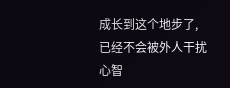成长到这个地步了,已经不会被外人干扰心智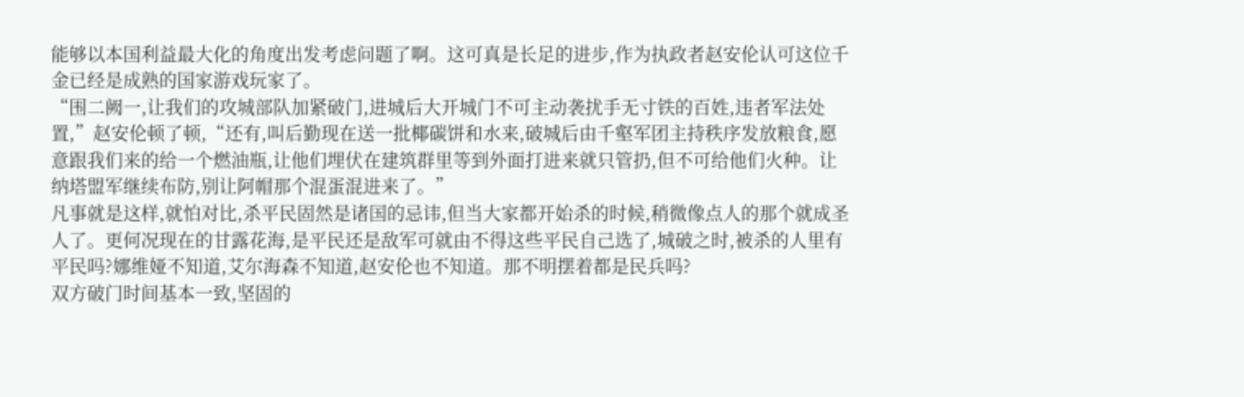能够以本国利益最大化的角度出发考虑问题了啊。这可真是长足的进步,作为执政者赵安伦认可这位千金已经是成熟的国家游戏玩家了。
“围二阙一,让我们的攻城部队加紧破门,进城后大开城门不可主动袭扰手无寸铁的百姓,违者军法处置,”赵安伦顿了顿,“还有,叫后勤现在送一批椰碳饼和水来,破城后由千壑军团主持秩序发放粮食,愿意跟我们来的给一个燃油瓶,让他们埋伏在建筑群里等到外面打进来就只管扔,但不可给他们火种。让纳塔盟军继续布防,别让阿帽那个混蛋混进来了。”
凡事就是这样,就怕对比,杀平民固然是诸国的忌讳,但当大家都开始杀的时候,稍微像点人的那个就成圣人了。更何况现在的甘露花海,是平民还是敌军可就由不得这些平民自己选了,城破之时,被杀的人里有平民吗?娜维娅不知道,艾尔海森不知道,赵安伦也不知道。那不明摆着都是民兵吗?
双方破门时间基本一致,坚固的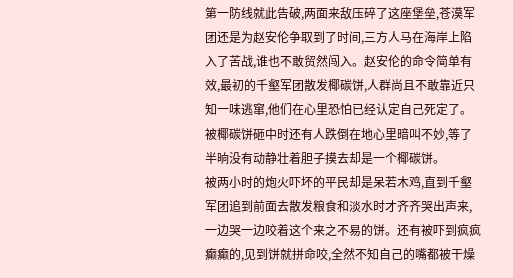第一防线就此告破,两面来敌压碎了这座堡垒,苍漠军团还是为赵安伦争取到了时间,三方人马在海岸上陷入了苦战,谁也不敢贸然闯入。赵安伦的命令简单有效,最初的千壑军团散发椰碳饼,人群尚且不敢靠近只知一味逃窜,他们在心里恐怕已经认定自己死定了。被椰碳饼砸中时还有人跌倒在地心里暗叫不妙,等了半晌没有动静壮着胆子摸去却是一个椰碳饼。
被两小时的炮火吓坏的平民却是呆若木鸡,直到千壑军团追到前面去散发粮食和淡水时才齐齐哭出声来,一边哭一边咬着这个来之不易的饼。还有被吓到疯疯癫癫的,见到饼就拼命咬,全然不知自己的嘴都被干燥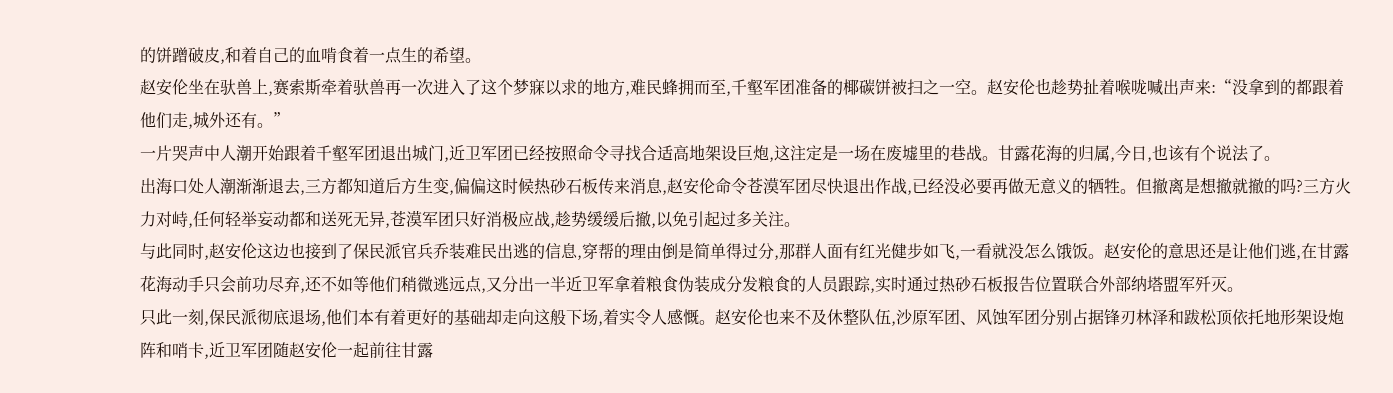的饼蹭破皮,和着自己的血啃食着一点生的希望。
赵安伦坐在驮兽上,赛索斯牵着驮兽再一次进入了这个梦寐以求的地方,难民蜂拥而至,千壑军团准备的椰碳饼被扫之一空。赵安伦也趁势扯着喉咙喊出声来:“没拿到的都跟着他们走,城外还有。”
一片哭声中人潮开始跟着千壑军团退出城门,近卫军团已经按照命令寻找合适高地架设巨炮,这注定是一场在废墟里的巷战。甘露花海的归属,今日,也该有个说法了。
出海口处人潮渐渐退去,三方都知道后方生变,偏偏这时候热砂石板传来消息,赵安伦命令苍漠军团尽快退出作战,已经没必要再做无意义的牺牲。但撤离是想撤就撤的吗?三方火力对峙,任何轻举妄动都和送死无异,苍漠军团只好消极应战,趁势缓缓后撤,以免引起过多关注。
与此同时,赵安伦这边也接到了保民派官兵乔装难民出逃的信息,穿帮的理由倒是简单得过分,那群人面有红光健步如飞,一看就没怎么饿饭。赵安伦的意思还是让他们逃,在甘露花海动手只会前功尽弃,还不如等他们稍微逃远点,又分出一半近卫军拿着粮食伪装成分发粮食的人员跟踪,实时通过热砂石板报告位置联合外部纳塔盟军歼灭。
只此一刻,保民派彻底退场,他们本有着更好的基础却走向这般下场,着实令人感慨。赵安伦也来不及休整队伍,沙原军团、风蚀军团分别占据锋刃林泽和跋松顶依托地形架设炮阵和哨卡,近卫军团随赵安伦一起前往甘露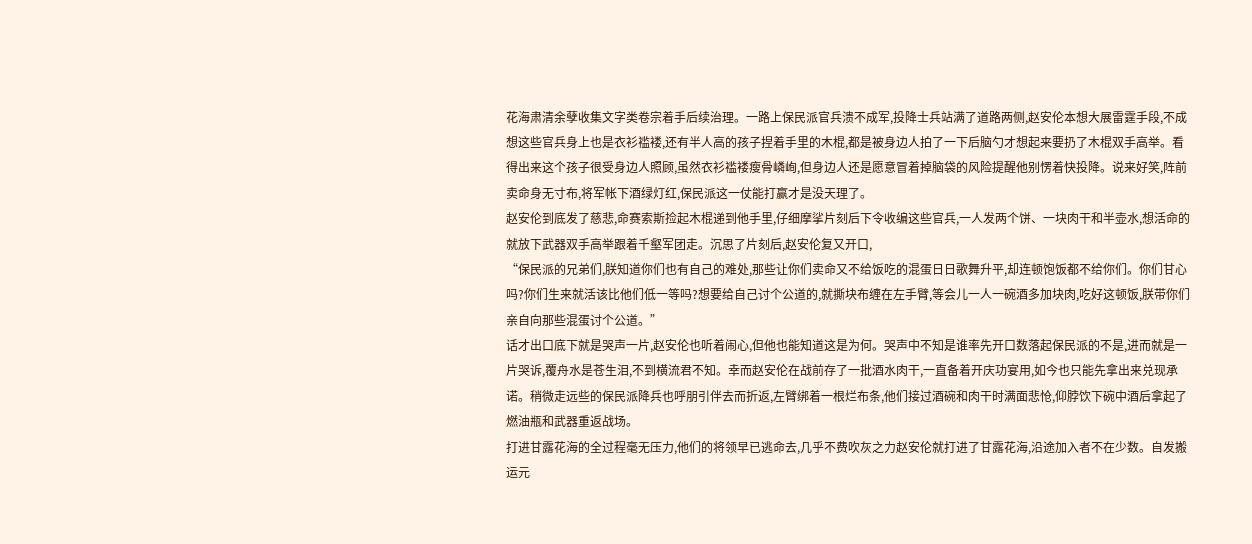花海肃清余孽收集文字类卷宗着手后续治理。一路上保民派官兵溃不成军,投降士兵站满了道路两侧,赵安伦本想大展雷霆手段,不成想这些官兵身上也是衣衫褴褛,还有半人高的孩子捏着手里的木棍,都是被身边人拍了一下后脑勺才想起来要扔了木棍双手高举。看得出来这个孩子很受身边人照顾,虽然衣衫褴褛瘦骨嶙峋,但身边人还是愿意冒着掉脑袋的风险提醒他别愣着快投降。说来好笑,阵前卖命身无寸布,将军帐下酒绿灯红,保民派这一仗能打赢才是没天理了。
赵安伦到底发了慈悲,命赛索斯捡起木棍递到他手里,仔细摩挲片刻后下令收编这些官兵,一人发两个饼、一块肉干和半壶水,想活命的就放下武器双手高举跟着千壑军团走。沉思了片刻后,赵安伦复又开口,
“保民派的兄弟们,朕知道你们也有自己的难处,那些让你们卖命又不给饭吃的混蛋日日歌舞升平,却连顿饱饭都不给你们。你们甘心吗?你们生来就活该比他们低一等吗?想要给自己讨个公道的,就撕块布缠在左手臂,等会儿一人一碗酒多加块肉,吃好这顿饭,朕带你们亲自向那些混蛋讨个公道。”
话才出口底下就是哭声一片,赵安伦也听着闹心,但他也能知道这是为何。哭声中不知是谁率先开口数落起保民派的不是,进而就是一片哭诉,覆舟水是苍生泪,不到横流君不知。幸而赵安伦在战前存了一批酒水肉干,一直备着开庆功宴用,如今也只能先拿出来兑现承诺。稍微走远些的保民派降兵也呼朋引伴去而折返,左臂绑着一根烂布条,他们接过酒碗和肉干时满面悲怆,仰脖饮下碗中酒后拿起了燃油瓶和武器重返战场。
打进甘露花海的全过程毫无压力,他们的将领早已逃命去,几乎不费吹灰之力赵安伦就打进了甘露花海,沿途加入者不在少数。自发搬运元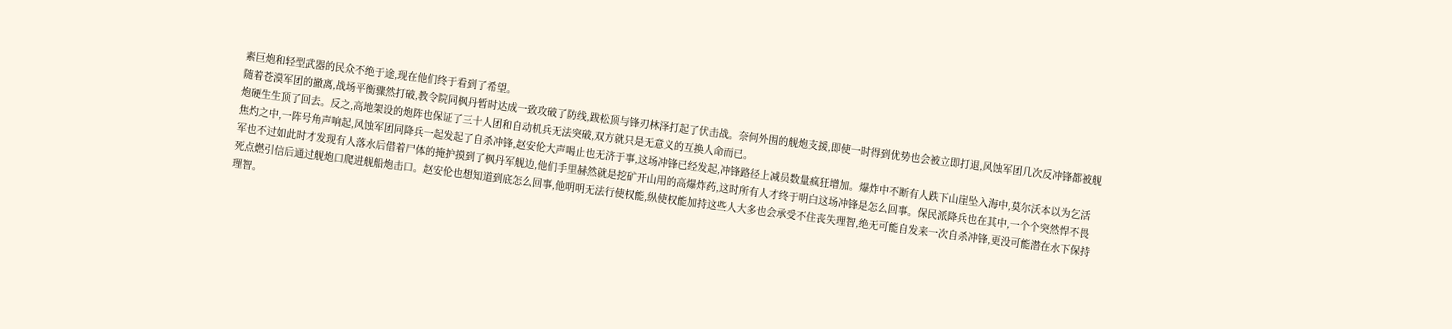素巨炮和轻型武器的民众不绝于途,现在他们终于看到了希望。
随着苍漠军团的撤离,战场平衡骤然打破,教令院同枫丹暂时达成一致攻破了防线,跋松顶与锋刃林泽打起了伏击战。奈何外围的舰炮支援,即使一时得到优势也会被立即打退,风蚀军团几次反冲锋都被舰炮硬生生顶了回去。反之,高地架设的炮阵也保证了三十人团和自动机兵无法突破,双方就只是无意义的互换人命而已。
焦灼之中,一阵号角声响起,风蚀军团同降兵一起发起了自杀冲锋,赵安伦大声喝止也无济于事,这场冲锋已经发起,冲锋路径上减员数量疯狂增加。爆炸中不断有人跌下山崖坠入海中,莫尔沃本以为乞活军也不过如此时才发现有人落水后借着尸体的掩护摸到了枫丹军舰边,他们手里赫然就是挖矿开山用的高爆炸药,这时所有人才终于明白这场冲锋是怎么回事。保民派降兵也在其中,一个个突然悍不畏死点燃引信后通过舰炮口爬进舰船炮击口。赵安伦也想知道到底怎么回事,他明明无法行使权能,纵使权能加持这些人大多也会承受不住丧失理智,绝无可能自发来一次自杀冲锋,更没可能潜在水下保持理智。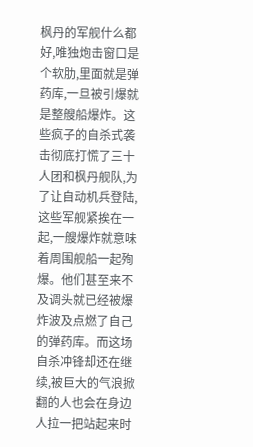枫丹的军舰什么都好,唯独炮击窗口是个软肋,里面就是弹药库,一旦被引爆就是整艘船爆炸。这些疯子的自杀式袭击彻底打慌了三十人团和枫丹舰队,为了让自动机兵登陆,这些军舰紧挨在一起,一艘爆炸就意味着周围舰船一起殉爆。他们甚至来不及调头就已经被爆炸波及点燃了自己的弹药库。而这场自杀冲锋却还在继续,被巨大的气浪掀翻的人也会在身边人拉一把站起来时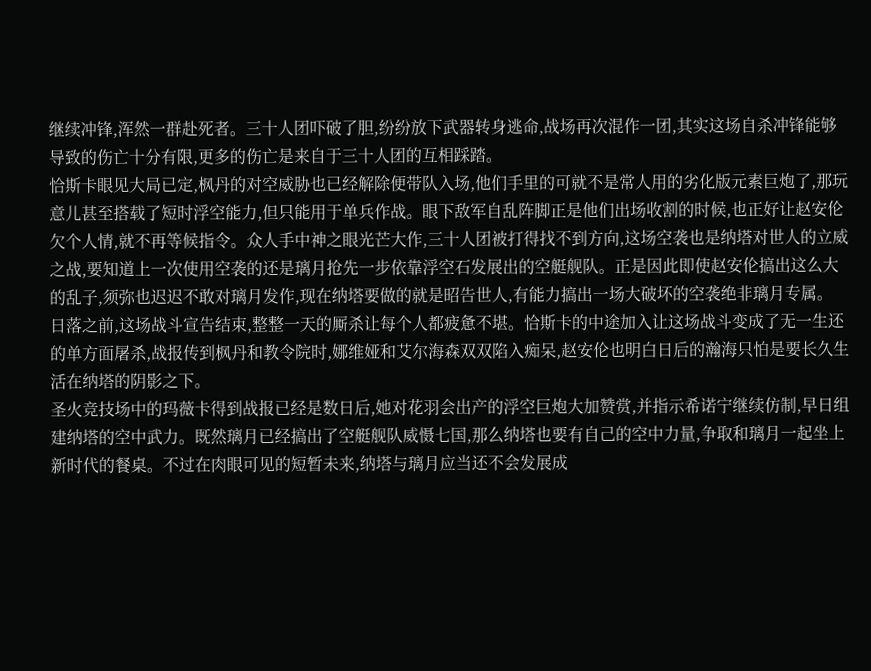继续冲锋,浑然一群赴死者。三十人团吓破了胆,纷纷放下武器转身逃命,战场再次混作一团,其实这场自杀冲锋能够导致的伤亡十分有限,更多的伤亡是来自于三十人团的互相踩踏。
恰斯卡眼见大局已定,枫丹的对空威胁也已经解除便带队入场,他们手里的可就不是常人用的劣化版元素巨炮了,那玩意儿甚至搭载了短时浮空能力,但只能用于单兵作战。眼下敌军自乱阵脚正是他们出场收割的时候,也正好让赵安伦欠个人情,就不再等候指令。众人手中神之眼光芒大作,三十人团被打得找不到方向,这场空袭也是纳塔对世人的立威之战,要知道上一次使用空袭的还是璃月抢先一步依靠浮空石发展出的空艇舰队。正是因此即使赵安伦搞出这么大的乱子,须弥也迟迟不敢对璃月发作,现在纳塔要做的就是昭告世人,有能力搞出一场大破坏的空袭绝非璃月专属。
日落之前,这场战斗宣告结束,整整一天的厮杀让每个人都疲惫不堪。恰斯卡的中途加入让这场战斗变成了无一生还的单方面屠杀,战报传到枫丹和教令院时,娜维娅和艾尔海森双双陷入痴呆,赵安伦也明白日后的瀚海只怕是要长久生活在纳塔的阴影之下。
圣火竞技场中的玛薇卡得到战报已经是数日后,她对花羽会出产的浮空巨炮大加赞赏,并指示希诺宁继续仿制,早日组建纳塔的空中武力。既然璃月已经搞出了空艇舰队威慑七国,那么纳塔也要有自己的空中力量,争取和璃月一起坐上新时代的餐桌。不过在肉眼可见的短暂未来,纳塔与璃月应当还不会发展成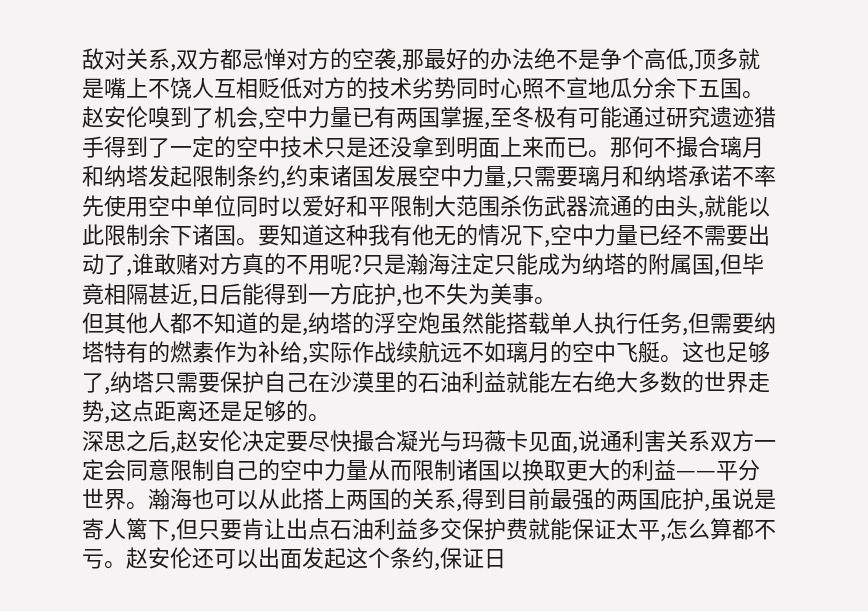敌对关系,双方都忌惮对方的空袭,那最好的办法绝不是争个高低,顶多就是嘴上不饶人互相贬低对方的技术劣势同时心照不宣地瓜分余下五国。
赵安伦嗅到了机会,空中力量已有两国掌握,至冬极有可能通过研究遗迹猎手得到了一定的空中技术只是还没拿到明面上来而已。那何不撮合璃月和纳塔发起限制条约,约束诸国发展空中力量,只需要璃月和纳塔承诺不率先使用空中单位同时以爱好和平限制大范围杀伤武器流通的由头,就能以此限制余下诸国。要知道这种我有他无的情况下,空中力量已经不需要出动了,谁敢赌对方真的不用呢?只是瀚海注定只能成为纳塔的附属国,但毕竟相隔甚近,日后能得到一方庇护,也不失为美事。
但其他人都不知道的是,纳塔的浮空炮虽然能搭载单人执行任务,但需要纳塔特有的燃素作为补给,实际作战续航远不如璃月的空中飞艇。这也足够了,纳塔只需要保护自己在沙漠里的石油利益就能左右绝大多数的世界走势,这点距离还是足够的。
深思之后,赵安伦决定要尽快撮合凝光与玛薇卡见面,说通利害关系双方一定会同意限制自己的空中力量从而限制诸国以换取更大的利益——平分世界。瀚海也可以从此搭上两国的关系,得到目前最强的两国庇护,虽说是寄人篱下,但只要肯让出点石油利益多交保护费就能保证太平,怎么算都不亏。赵安伦还可以出面发起这个条约,保证日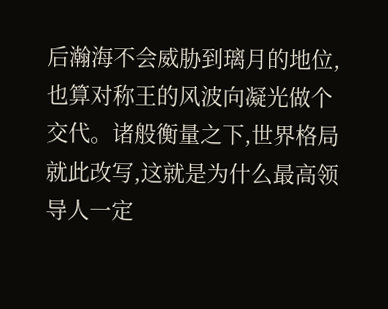后瀚海不会威胁到璃月的地位,也算对称王的风波向凝光做个交代。诸般衡量之下,世界格局就此改写,这就是为什么最高领导人一定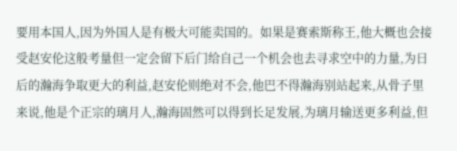要用本国人,因为外国人是有极大可能卖国的。如果是赛索斯称王,他大概也会接受赵安伦这般考量但一定会留下后门给自己一个机会也去寻求空中的力量,为日后的瀚海争取更大的利益,赵安伦则绝对不会,他巴不得瀚海别站起来,从骨子里来说,他是个正宗的璃月人,瀚海固然可以得到长足发展,为璃月输送更多利益,但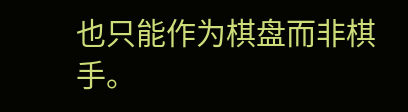也只能作为棋盘而非棋手。